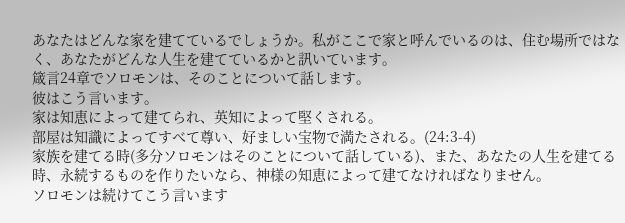あなたはどんな家を建てているでしょうか。私がここで家と呼んでいるのは、住む場所ではなく、あなたがどんな人生を建てているかと訊いています。
箴言24章でソロモンは、そのことについて話します。
彼はこう言います。
家は知恵によって建てられ、英知によって堅くされる。
部屋は知識によってすべて尊い、好ましい宝物で満たされる。(24:3-4)
家族を建てる時(多分ソロモンはそのことについて話している)、また、あなたの人生を建てる時、永続するものを作りたいなら、神様の知恵によって建てなければなりません。
ソロモンは続けてこう言います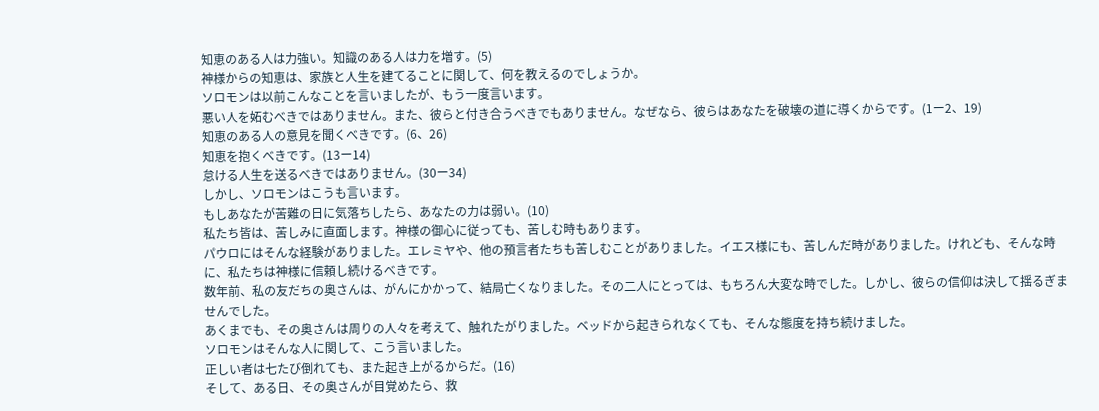知恵のある人は力強い。知識のある人は力を増す。(5)
神様からの知恵は、家族と人生を建てることに関して、何を教えるのでしょうか。
ソロモンは以前こんなことを言いましたが、もう一度言います。
悪い人を妬むべきではありません。また、彼らと付き合うべきでもありません。なぜなら、彼らはあなたを破壊の道に導くからです。(1ー2、19)
知恵のある人の意見を聞くべきです。(6、26)
知恵を抱くべきです。(13ー14)
怠ける人生を送るべきではありません。(30ー34)
しかし、ソロモンはこうも言います。
もしあなたが苦難の日に気落ちしたら、あなたの力は弱い。(10)
私たち皆は、苦しみに直面します。神様の御心に従っても、苦しむ時もあります。
パウロにはそんな経験がありました。エレミヤや、他の預言者たちも苦しむことがありました。イエス様にも、苦しんだ時がありました。けれども、そんな時に、私たちは神様に信頼し続けるべきです。
数年前、私の友だちの奥さんは、がんにかかって、結局亡くなりました。その二人にとっては、もちろん大変な時でした。しかし、彼らの信仰は決して揺るぎませんでした。
あくまでも、その奥さんは周りの人々を考えて、触れたがりました。ベッドから起きられなくても、そんな態度を持ち続けました。
ソロモンはそんな人に関して、こう言いました。
正しい者は七たび倒れても、また起き上がるからだ。(16)
そして、ある日、その奥さんが目覚めたら、救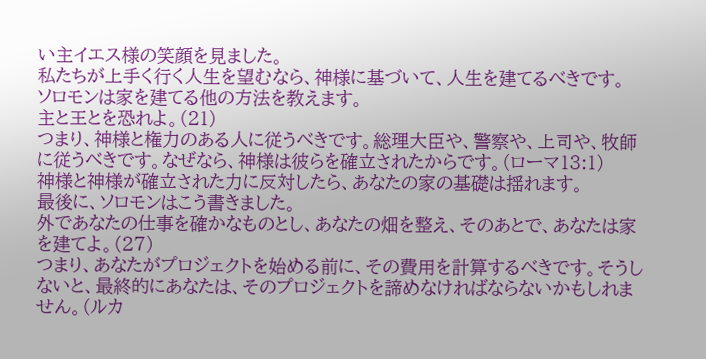い主イエス様の笑顔を見ました。
私たちが上手く行く人生を望むなら、神様に基づいて、人生を建てるべきです。
ソロモンは家を建てる他の方法を教えます。
主と王とを恐れよ。(21)
つまり、神様と権力のある人に従うべきです。総理大臣や、警察や、上司や、牧師に従うべきです。なぜなら、神様は彼らを確立されたからです。(ローマ13:1)
神様と神様が確立された力に反対したら、あなたの家の基礎は揺れます。
最後に、ソロモンはこう書きました。
外であなたの仕事を確かなものとし、あなたの畑を整え、そのあとで、あなたは家を建てよ。(27)
つまり、あなたがプロジェクトを始める前に、その費用を計算するべきです。そうしないと、最終的にあなたは、そのプロジェクトを諦めなければならないかもしれません。(ルカ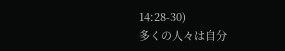14:28-30)
多くの人々は自分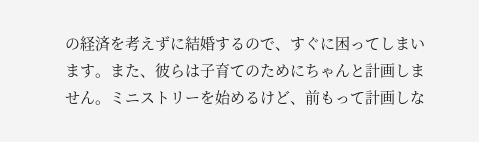の経済を考えずに結婚するので、すぐに困ってしまいます。また、彼らは子育てのためにちゃんと計画しません。ミニストリーを始めるけど、前もって計画しな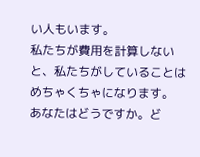い人もいます。
私たちが費用を計算しないと、私たちがしていることはめちゃくちゃになります。
あなたはどうですか。ど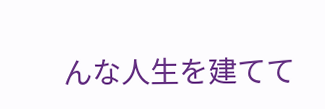んな人生を建てて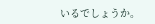いるでしょうか。